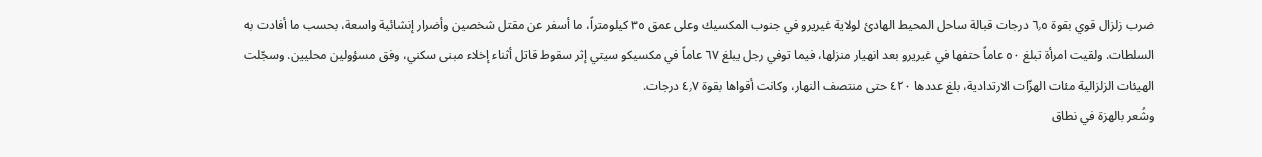ضرب زلزال قوي بقوة ٦٫٥ درجات قبالة ساحل المحيط الهادئ لولاية غيريرو في جنوب المكسيك وعلى عمق ٣٥ كيلومتراً، ما أسفر عن مقتل شخصين وأضرار إنشائية واسعة، بحسب ما أفادت به السلطات. ولقيت امرأة تبلغ ٥٠ عاماً حتفها في غيريرو بعد انهيار منزلها، فيما توفي رجل يبلغ ٦٧ عاماً في مكسيكو سيتي إثر سقوط قاتل أثناء إخلاء مبنى سكني، وفق مسؤولين محليين. وسجّلت الهيئات الزلزالية مئات الهزّات الارتدادية، بلغ عددها ٤٢٠ حتى منتصف النهار، وكانت أقواها بقوة ٤٫٧ درجات.
وشُعر بالهزة في نطاق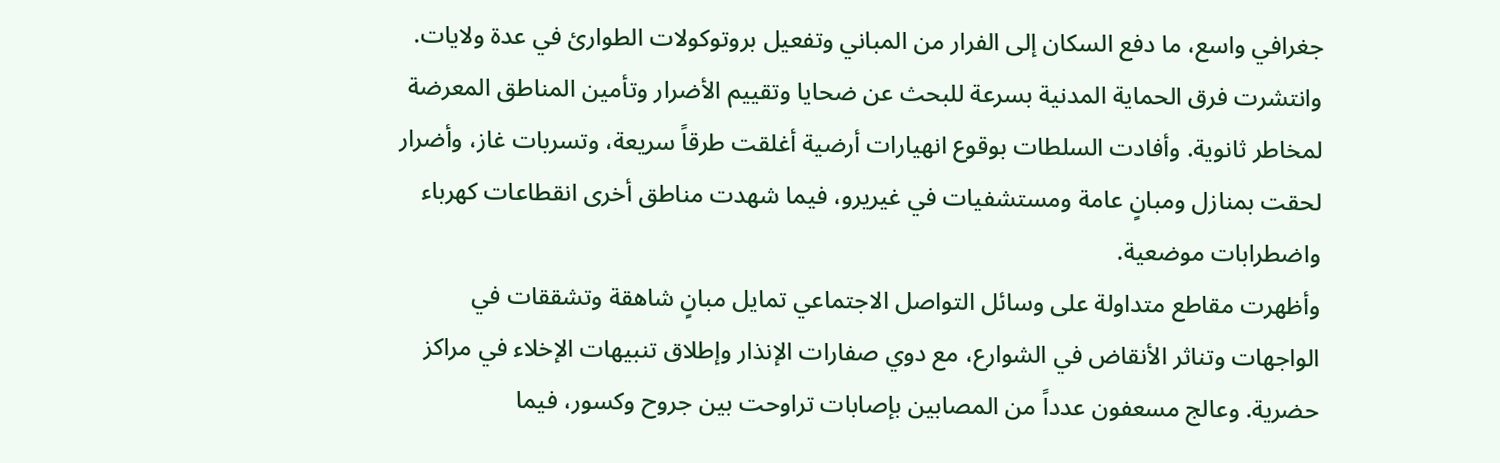جغرافي واسع، ما دفع السكان إلى الفرار من المباني وتفعيل بروتوكولات الطوارئ في عدة ولايات. وانتشرت فرق الحماية المدنية بسرعة للبحث عن ضحايا وتقييم الأضرار وتأمين المناطق المعرضة لمخاطر ثانوية. وأفادت السلطات بوقوع انهيارات أرضية أغلقت طرقاً سريعة، وتسربات غاز، وأضرار لحقت بمنازل ومبانٍ عامة ومستشفيات في غيريرو، فيما شهدت مناطق أخرى انقطاعات كهرباء واضطرابات موضعية.
وأظهرت مقاطع متداولة على وسائل التواصل الاجتماعي تمايل مبانٍ شاهقة وتشققات في الواجهات وتناثر الأنقاض في الشوارع، مع دوي صفارات الإنذار وإطلاق تنبيهات الإخلاء في مراكز حضرية. وعالج مسعفون عدداً من المصابين بإصابات تراوحت بين جروح وكسور، فيما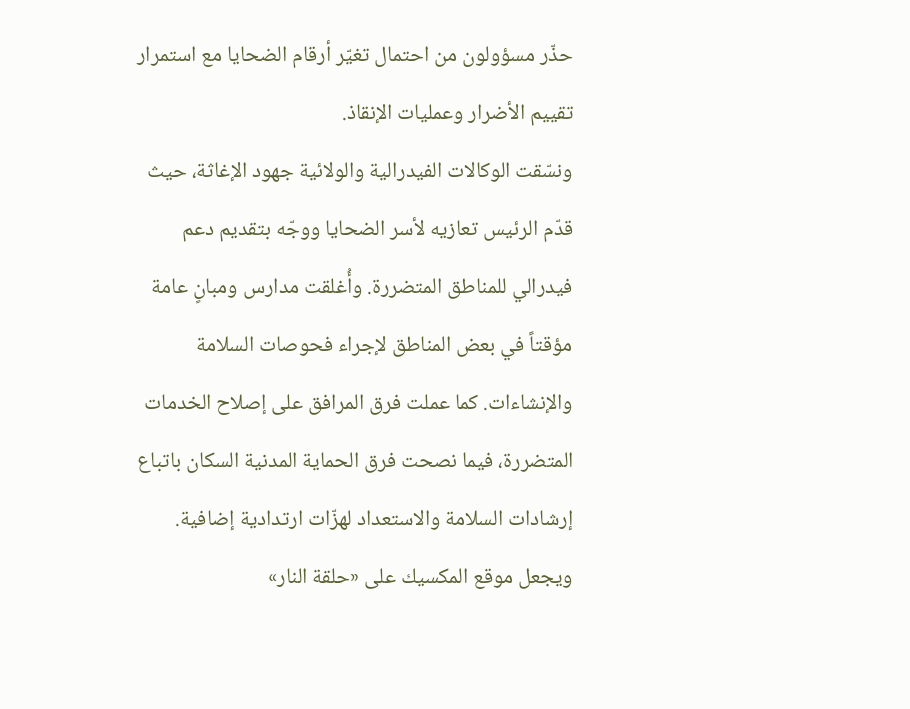حذّر مسؤولون من احتمال تغيّر أرقام الضحايا مع استمرار تقييم الأضرار وعمليات الإنقاذ.
ونسّقت الوكالات الفيدرالية والولائية جهود الإغاثة، حيث قدّم الرئيس تعازيه لأسر الضحايا ووجّه بتقديم دعم فيدرالي للمناطق المتضررة. وأُغلقت مدارس ومبانٍ عامة مؤقتاً في بعض المناطق لإجراء فحوصات السلامة والإنشاءات. كما عملت فرق المرافق على إصلاح الخدمات المتضررة، فيما نصحت فرق الحماية المدنية السكان باتباع إرشادات السلامة والاستعداد لهزّات ارتدادية إضافية.
ويجعل موقع المكسيك على «حلقة النار»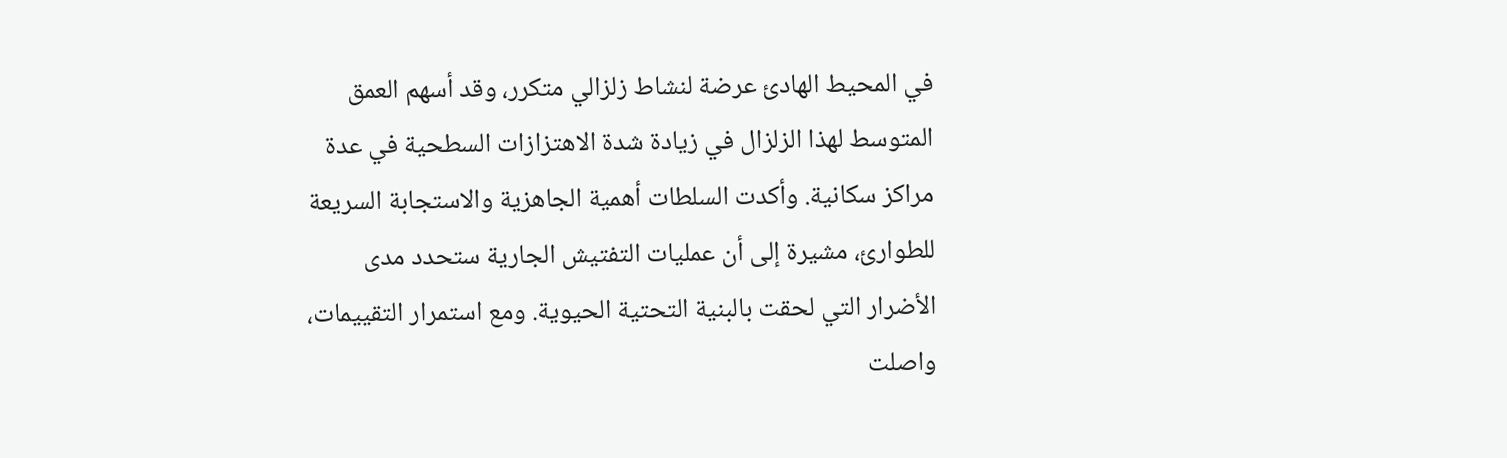في المحيط الهادئ عرضة لنشاط زلزالي متكرر، وقد أسهم العمق المتوسط لهذا الزلزال في زيادة شدة الاهتزازات السطحية في عدة مراكز سكانية. وأكدت السلطات أهمية الجاهزية والاستجابة السريعة للطوارئ، مشيرة إلى أن عمليات التفتيش الجارية ستحدد مدى الأضرار التي لحقت بالبنية التحتية الحيوية. ومع استمرار التقييمات، واصلت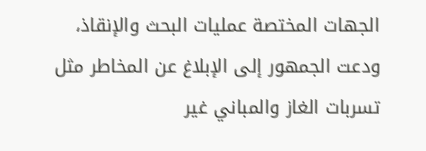الجهات المختصة عمليات البحث والإنقاذ، ودعت الجمهور إلى الإبلاغ عن المخاطر مثل تسربات الغاز والمباني غير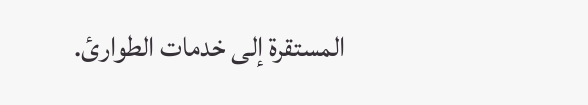المستقرة إلى خدمات الطوارئ.